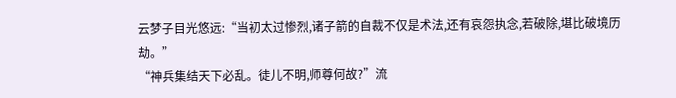云梦子目光悠远:“当初太过惨烈,诸子箭的自裁不仅是术法,还有哀怨执念,若破除,堪比破境历劫。”
“神兵集结天下必乱。徒儿不明,师尊何故?”流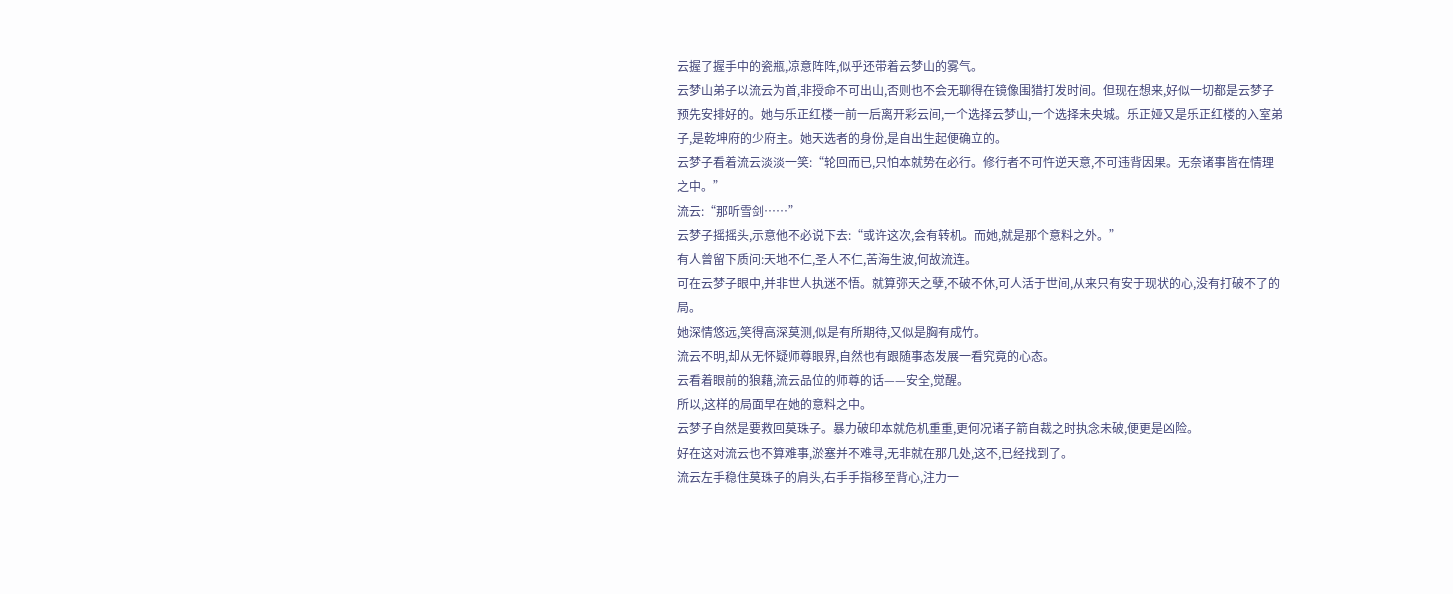云握了握手中的瓷瓶,凉意阵阵,似乎还带着云梦山的雾气。
云梦山弟子以流云为首,非授命不可出山,否则也不会无聊得在镜像围猎打发时间。但现在想来,好似一切都是云梦子预先安排好的。她与乐正红楼一前一后离开彩云间,一个选择云梦山,一个选择未央城。乐正娅又是乐正红楼的入室弟子,是乾坤府的少府主。她天选者的身份,是自出生起便确立的。
云梦子看着流云淡淡一笑:“轮回而已,只怕本就势在必行。修行者不可忤逆天意,不可违背因果。无奈诸事皆在情理之中。”
流云:“那听雪剑……”
云梦子摇摇头,示意他不必说下去:“或许这次,会有转机。而她,就是那个意料之外。”
有人曾留下质问:天地不仁,圣人不仁,苦海生波,何故流连。
可在云梦子眼中,并非世人执迷不悟。就算弥天之孽,不破不休,可人活于世间,从来只有安于现状的心,没有打破不了的局。
她深情悠远,笑得高深莫测,似是有所期待,又似是胸有成竹。
流云不明,却从无怀疑师尊眼界,自然也有跟随事态发展一看究竟的心态。
云看着眼前的狼藉,流云品位的师尊的话——安全,觉醒。
所以,这样的局面早在她的意料之中。
云梦子自然是要救回莫珠子。暴力破印本就危机重重,更何况诸子箭自裁之时执念未破,便更是凶险。
好在这对流云也不算难事,淤塞并不难寻,无非就在那几处,这不,已经找到了。
流云左手稳住莫珠子的肩头,右手手指移至背心,注力一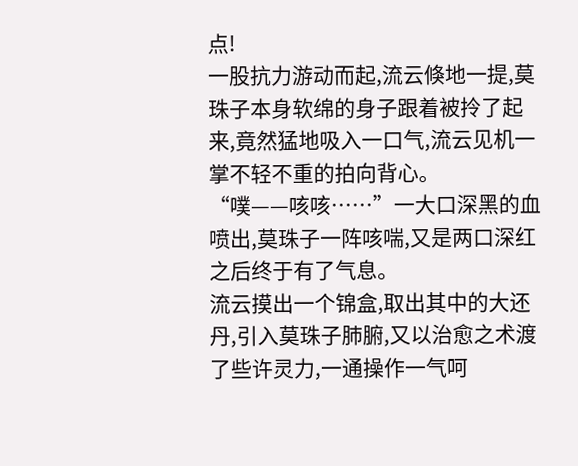点!
一股抗力游动而起,流云倏地一提,莫珠子本身软绵的身子跟着被拎了起来,竟然猛地吸入一口气,流云见机一掌不轻不重的拍向背心。
“噗——咳咳……”一大口深黑的血喷出,莫珠子一阵咳喘,又是两口深红之后终于有了气息。
流云摸出一个锦盒,取出其中的大还丹,引入莫珠子肺腑,又以治愈之术渡了些许灵力,一通操作一气呵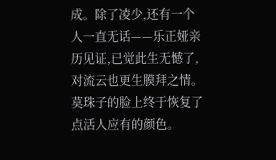成。除了凌少,还有一个人一直无话——乐正娅亲历见证,已觉此生无憾了,对流云也更生膜拜之情。
莫珠子的脸上终于恢复了点活人应有的颜色。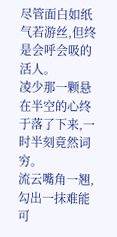尽管面白如纸气若游丝,但终是会呼会吸的活人。
凌少那一颗悬在半空的心终于落了下来,一时半刻竟然词穷。
流云嘴角一翘,勾出一抹难能可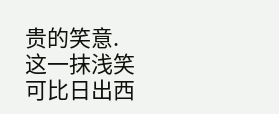贵的笑意.
这一抹浅笑可比日出西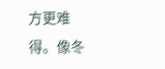方更难得。像冬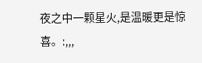夜之中一颗星火,是温暖更是惊喜。:,,,